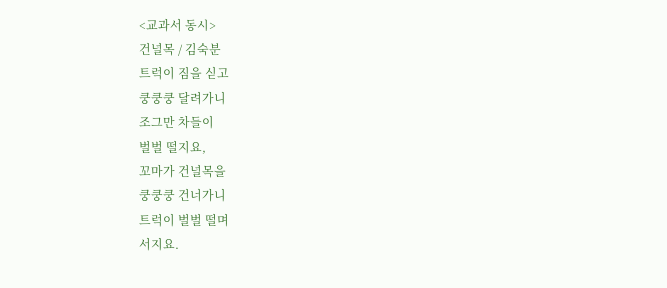<교과서 동시>
건널목 / 김숙분
트럭이 짐을 싣고
쿵쿵쿵 달려가니
조그만 차들이
벌벌 떨지요,
꼬마가 건널목을
쿵쿵쿵 건너가니
트럭이 벌벌 떨며
서지요.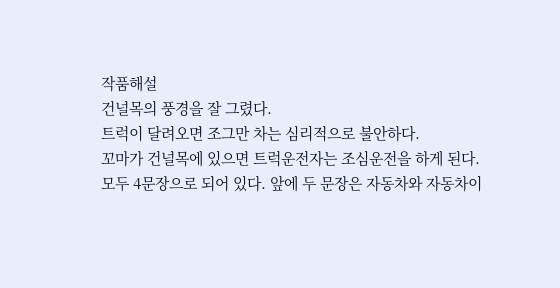작품해설
건널목의 풍경을 잘 그렸다.
트럭이 달려오면 조그만 차는 심리적으로 불안하다.
꼬마가 건널목에 있으면 트럭운전자는 조심운전을 하게 된다.
모두 4문장으로 되어 있다. 앞에 두 문장은 자동차와 자동차이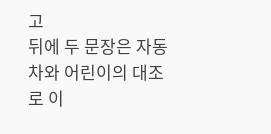고
뒤에 두 문장은 자동차와 어린이의 대조로 이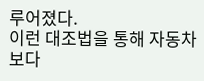루어졌다.
이런 대조법을 통해 자동차보다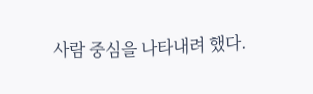사람 중심을 나타내려 했다.